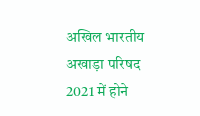अखिल भारतीय अखाड़ा परिषद 2021 में होने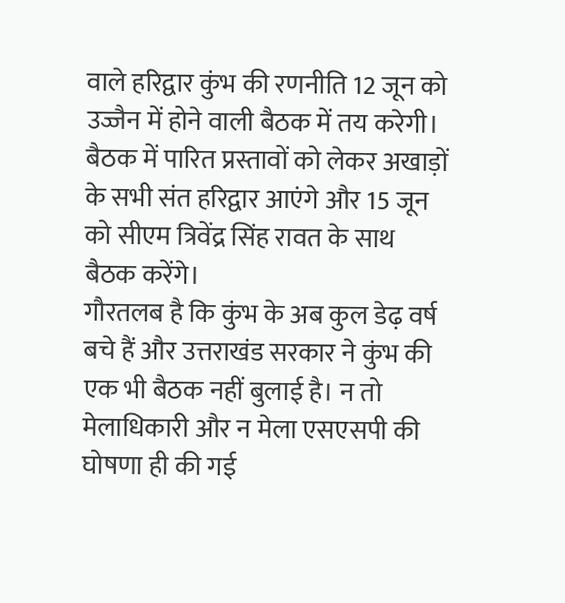वाले हरिद्वार कुंभ की रणनीति 12 जून को उज्जैन में होने वाली बैठक में तय करेगी। बैठक में पारित प्रस्तावों को लेकर अखाड़ों के सभी संत हरिद्वार आएंगे और 15 जून को सीएम त्रिवेंद्र सिंह रावत के साथ बैठक करेंगे।
गौरतलब है कि कुंभ के अब कुल डेढ़ वर्ष बचे हैं और उत्तराखंड सरकार ने कुंभ की एक भी बैठक नहीं बुलाई है। न तो मेलाधिकारी और न मेला एसएसपी की घोषणा ही की गई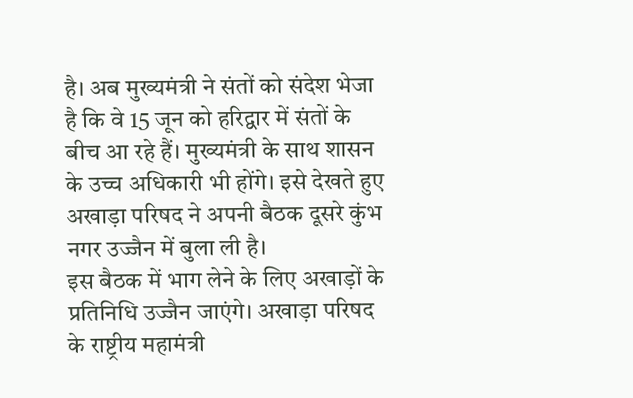है। अब मुख्यमंत्री ने संतों को संदेश भेजा है कि वे 15 जून को हरिद्वार में संतों के बीच आ रहे हैं। मुख्यमंत्री के साथ शासन के उच्च अधिकारी भी होंगे। इसे देखते हुए अखाड़ा परिषद ने अपनी बैठक दूसरे कुंभ नगर उज्जैन में बुला ली है।
इस बैठक में भाग लेने के लिए अखाड़ों के प्रतिनिधि उज्जैन जाएंगे। अखाड़ा परिषद के राष्ट्रीय महामंत्री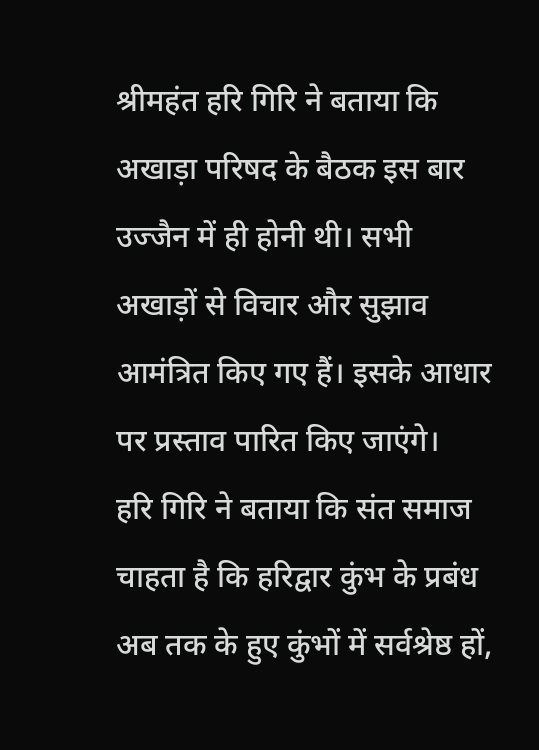श्रीमहंत हरि गिरि ने बताया कि अखाड़ा परिषद के बैठक इस बार उज्जैन में ही होनी थी। सभी अखाड़ों से विचार और सुझाव आमंत्रित किए गए हैं। इसके आधार पर प्रस्ताव पारित किए जाएंगे।
हरि गिरि ने बताया कि संत समाज चाहता है कि हरिद्वार कुंभ के प्रबंध अब तक के हुए कुंभों में सर्वश्रेष्ठ हों,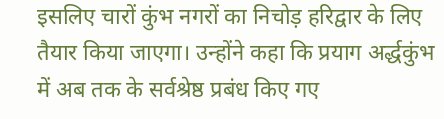इसलिए चारों कुंभ नगरों का निचोड़ हरिद्वार के लिए तैयार किया जाएगा। उन्होंने कहा कि प्रयाग अर्द्धकुंभ में अब तक के सर्वश्रेष्ठ प्रबंध किए गए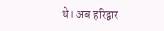थे। अब हरिद्वार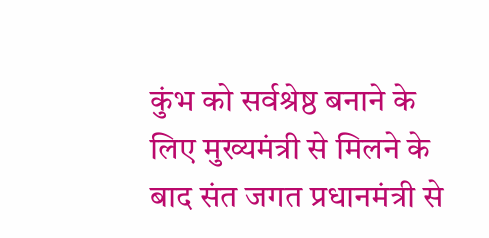कुंभ को सर्वश्रेष्ठ बनाने के लिए मुख्यमंत्री से मिलने के बाद संत जगत प्रधानमंत्री से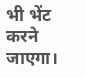भी भेंट करने जाएगा।